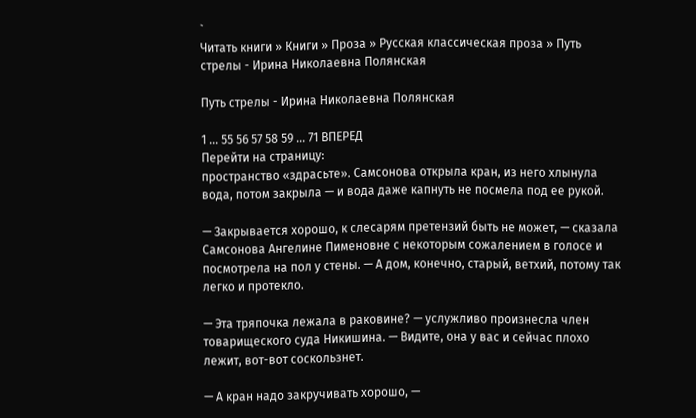`
Читать книги » Книги » Проза » Русская классическая проза » Путь стрелы - Ирина Николаевна Полянская

Путь стрелы - Ирина Николаевна Полянская

1 ... 55 56 57 58 59 ... 71 ВПЕРЕД
Перейти на страницу:
пространство «здрасьте». Самсонова открыла кран, из него хлынула вода, потом закрыла — и вода даже капнуть не посмела под ее рукой.

— Закрывается хорошо, к слесарям претензий быть не может, — сказала Самсонова Ангелине Пименовне с некоторым сожалением в голосе и посмотрела на пол у стены. — А дом, конечно, старый, ветхий, потому так легко и протекло.

— Эта тряпочка лежала в раковине? — услужливо произнесла член товарищеского суда Никишина. — Видите, она у вас и сейчас плохо лежит, вот-вот соскользнет.

— А кран надо закручивать хорошо, —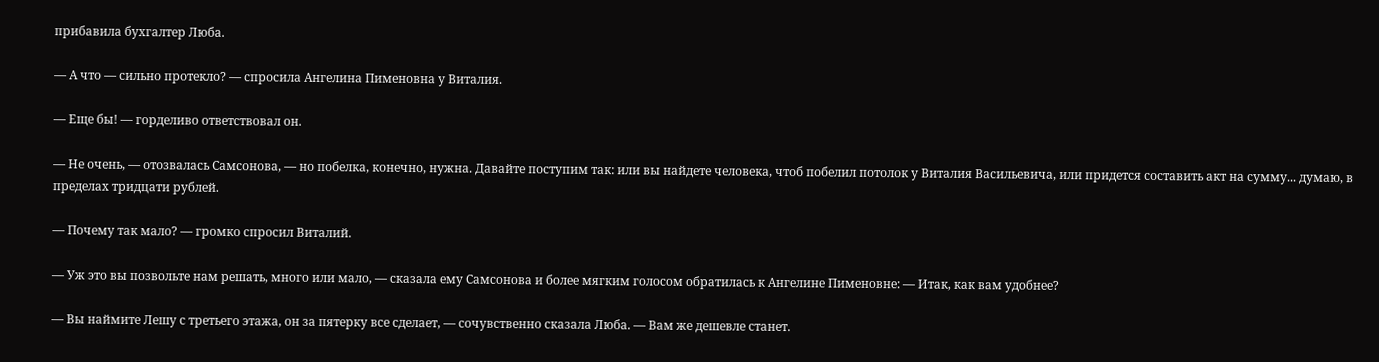прибавила бухгалтер Люба.

— А что — сильно протекло? — спросила Ангелина Пименовна у Виталия.

— Еще бы! — горделиво ответствовал он.

— Не очень, — отозвалась Самсонова, — но побелка, конечно, нужна. Давайте поступим так: или вы найдете человека, чтоб побелил потолок у Виталия Васильевича, или придется составить акт на сумму... думаю, в пределах тридцати рублей.

— Почему так мало? — громко спросил Виталий.

— Уж это вы позвольте нам решать, много или мало, — сказала ему Самсонова и более мягким голосом обратилась к Ангелине Пименовне: — Итак, как вам удобнее?

— Вы наймите Лешу с третьего этажа, он за пятерку все сделает, — сочувственно сказала Люба. — Вам же дешевле станет.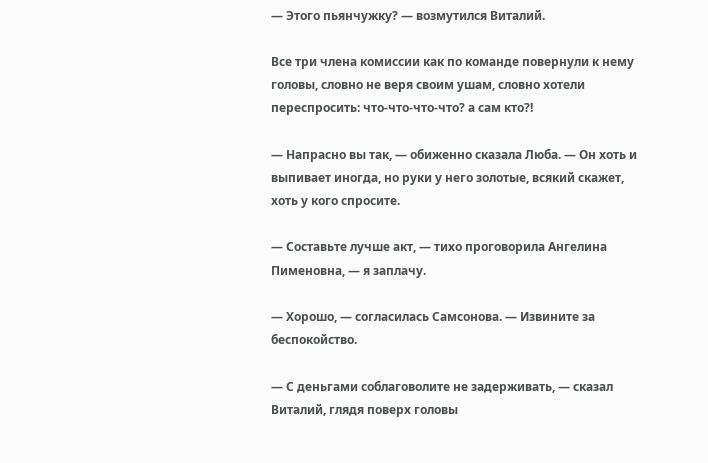— Этого пьянчужку? — возмутился Виталий.

Все три члена комиссии как по команде повернули к нему головы, словно не веря своим ушам, словно хотели переспросить: что-что-что-что? а сам кто?!

— Напрасно вы так, — обиженно сказала Люба. — Он хоть и выпивает иногда, но руки у него золотые, всякий скажет, хоть у кого спросите.

— Составьте лучше акт, — тихо проговорила Ангелина Пименовна, — я заплачу.

— Хорошо, — согласилась Самсонова. — Извините за беспокойство.

— С деньгами соблаговолите не задерживать, — сказал Виталий, глядя поверх головы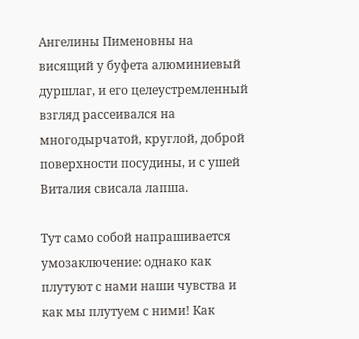Ангелины Пименовны на висящий у буфета алюминиевый дуршлаг, и его целеустремленный взгляд рассеивался на многодырчатой, круглой, доброй поверхности посудины, и с ушей Виталия свисала лапша.

Тут само собой напрашивается умозаключение: однако как плутуют с нами наши чувства и как мы плутуем с ними! Как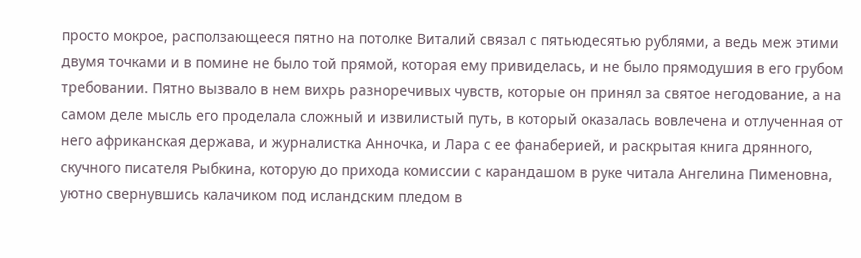просто мокрое, расползающееся пятно на потолке Виталий связал с пятьюдесятью рублями, а ведь меж этими двумя точками и в помине не было той прямой, которая ему привиделась, и не было прямодушия в его грубом требовании. Пятно вызвало в нем вихрь разноречивых чувств, которые он принял за святое негодование, а на самом деле мысль его проделала сложный и извилистый путь, в который оказалась вовлечена и отлученная от него африканская держава, и журналистка Анночка, и Лара с ее фанаберией, и раскрытая книга дрянного, скучного писателя Рыбкина, которую до прихода комиссии с карандашом в руке читала Ангелина Пименовна, уютно свернувшись калачиком под исландским пледом в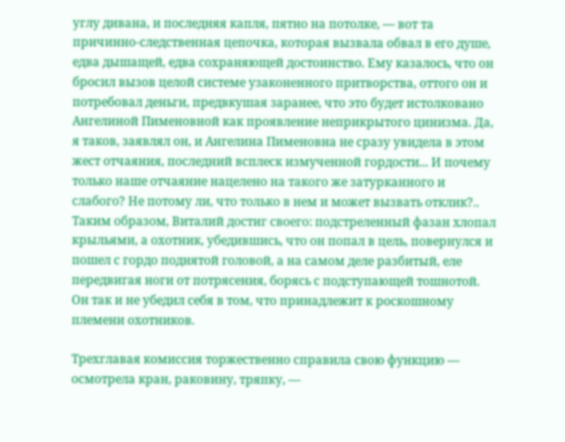углу дивана, и последняя капля, пятно на потолке, — вот та причинно-следственная цепочка, которая вызвала обвал в его душе, едва дышащей, едва сохраняющей достоинство. Ему казалось, что он бросил вызов целой системе узаконенного притворства, оттого он и потребовал деньги, предвкушая заранее, что это будет истолковано Ангелиной Пименовной как проявление неприкрытого цинизма. Да, я таков, заявлял он, и Ангелина Пименовна не сразу увидела в этом жест отчаяния, последний всплеск измученной гордости... И почему только наше отчаяние нацелено на такого же затурканного и слабого? Не потому ли, что только в нем и может вызвать отклик?.. Таким образом, Виталий достиг своего: подстреленный фазан хлопал крыльями, а охотник, убедившись, что он попал в цель, повернулся и пошел с гордо поднятой головой, а на самом деле разбитый, еле передвигая ноги от потрясения, борясь с подступающей тошнотой. Он так и не убедил себя в том, что принадлежит к роскошному племени охотников.

Трехглавая комиссия торжественно справила свою функцию — осмотрела кран, раковину, тряпку, —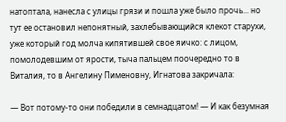натоптала, нанесла с улицы грязи и пошла уже было прочь... но тут ее остановил непонятный, захлебывающийся клекот старухи, уже который год молча кипятившей свое яичко: с лицом, помолодевшим от ярости, тыча пальцем поочередно то в Виталия, то в Ангелину Пименовну, Игнатова закричала:

— Вот потому-то они победили в семнадцатом! — И как безумная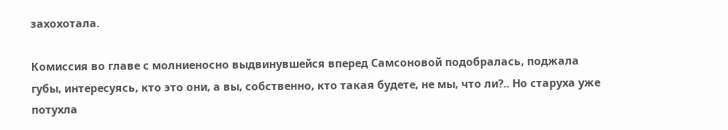захохотала.

Комиссия во главе с молниеносно выдвинувшейся вперед Самсоновой подобралась, поджала губы, интересуясь, кто это они, а вы, собственно, кто такая будете, не мы, что ли?.. Но старуха уже потухла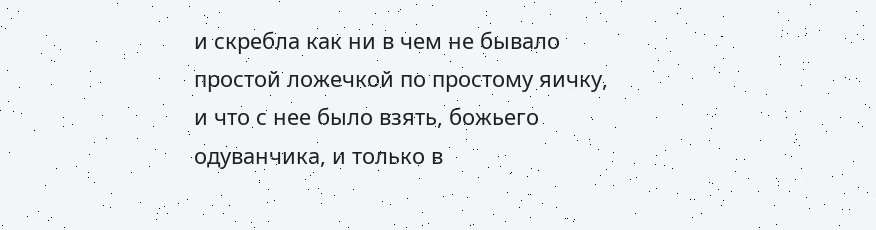и скребла как ни в чем не бывало простой ложечкой по простому яичку, и что с нее было взять, божьего одуванчика, и только в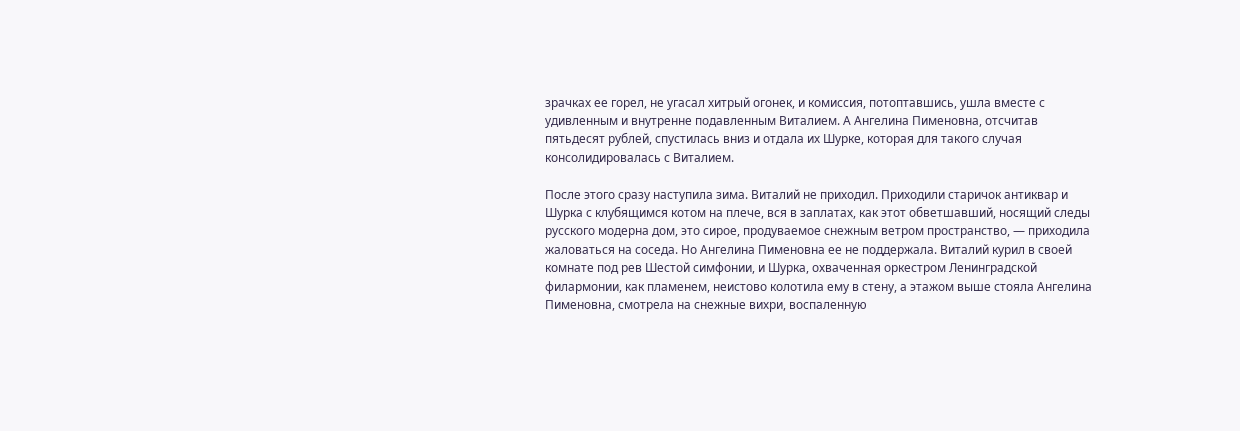зрачках ее горел, не угасал хитрый огонек, и комиссия, потоптавшись, ушла вместе с удивленным и внутренне подавленным Виталием. А Ангелина Пименовна, отсчитав пятьдесят рублей, спустилась вниз и отдала их Шурке, которая для такого случая консолидировалась с Виталием.

После этого сразу наступила зима. Виталий не приходил. Приходили старичок антиквар и Шурка с клубящимся котом на плече, вся в заплатах, как этот обветшавший, носящий следы русского модерна дом, это сирое, продуваемое снежным ветром пространство, — приходила жаловаться на соседа. Но Ангелина Пименовна ее не поддержала. Виталий курил в своей комнате под рев Шестой симфонии, и Шурка, охваченная оркестром Ленинградской филармонии, как пламенем, неистово колотила ему в стену, а этажом выше стояла Ангелина Пименовна, смотрела на снежные вихри, воспаленную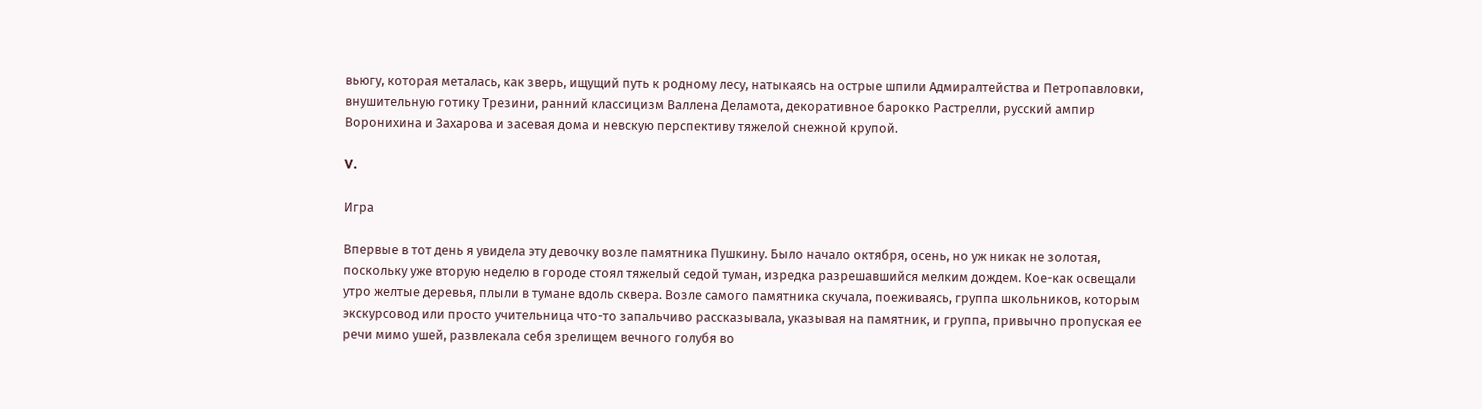вьюгу, которая металась, как зверь, ищущий путь к родному лесу, натыкаясь на острые шпили Адмиралтейства и Петропавловки, внушительную готику Трезини, ранний классицизм Валлена Деламота, декоративное барокко Растрелли, русский ампир Воронихина и Захарова и засевая дома и невскую перспективу тяжелой снежной крупой.

V.

Игра

Впервые в тот день я увидела эту девочку возле памятника Пушкину. Было начало октября, осень, но уж никак не золотая, поскольку уже вторую неделю в городе стоял тяжелый седой туман, изредка разрешавшийся мелким дождем. Кое-как освещали утро желтые деревья, плыли в тумане вдоль сквера. Возле самого памятника скучала, поеживаясь, группа школьников, которым экскурсовод или просто учительница что-то запальчиво рассказывала, указывая на памятник, и группа, привычно пропуская ее речи мимо ушей, развлекала себя зрелищем вечного голубя во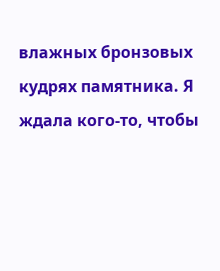влажных бронзовых кудрях памятника. Я ждала кого-то, чтобы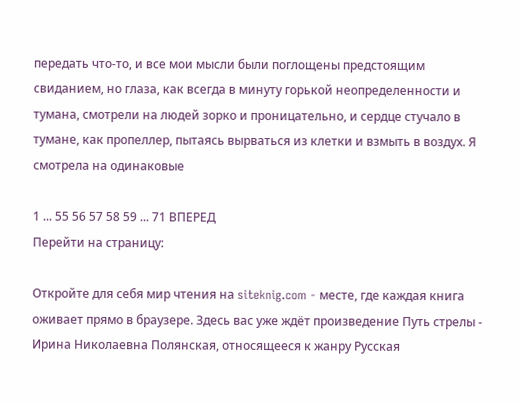передать что-то, и все мои мысли были поглощены предстоящим свиданием, но глаза, как всегда в минуту горькой неопределенности и тумана, смотрели на людей зорко и проницательно, и сердце стучало в тумане, как пропеллер, пытаясь вырваться из клетки и взмыть в воздух. Я смотрела на одинаковые

1 ... 55 56 57 58 59 ... 71 ВПЕРЕД
Перейти на страницу:

Откройте для себя мир чтения на siteknig.com - месте, где каждая книга оживает прямо в браузере. Здесь вас уже ждёт произведение Путь стрелы - Ирина Николаевна Полянская, относящееся к жанру Русская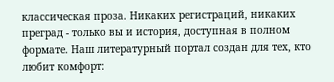классическая проза. Никаких регистраций, никаких преград - только вы и история, доступная в полном формате. Наш литературный портал создан для тех, кто любит комфорт: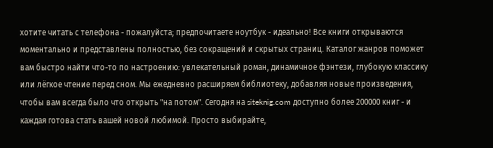хотите читать с телефона - пожалуйста; предпочитаете ноутбук - идеально! Все книги открываются моментально и представлены полностью, без сокращений и скрытых страниц. Каталог жанров поможет вам быстро найти что-то по настроению: увлекательный роман, динамичное фэнтези, глубокую классику или лёгкое чтение перед сном. Мы ежедневно расширяем библиотеку, добавляя новые произведения, чтобы вам всегда было что открыть "на потом". Сегодня на siteknig.com доступно более 200000 книг - и каждая готова стать вашей новой любимой. Просто выбирайте,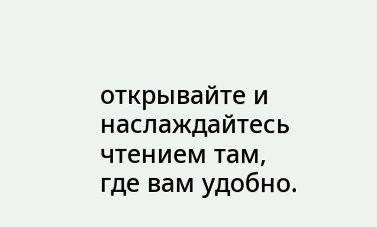открывайте и наслаждайтесь чтением там, где вам удобно.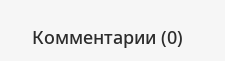Комментарии (0)